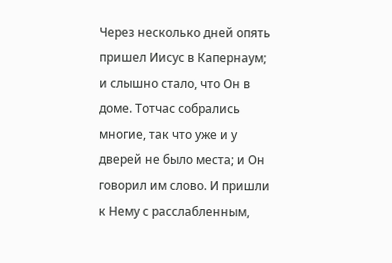Через несколько дней опять пришел Иисус в Капернаум; и слышно стало, что Он в доме. Тотчас собрались многие, так что уже и у дверей не было места; и Он говорил им слово. И пришли к Нему с расслабленным,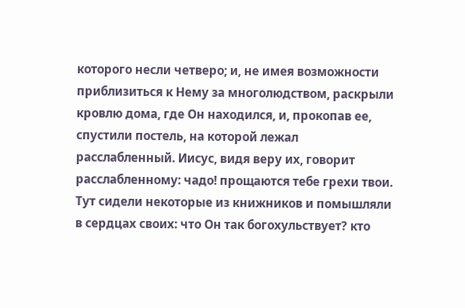которого несли четверо; и, не имея возможности приблизиться к Нему за многолюдством, раскрыли кровлю дома, где Он находился, и, прокопав ее, спустили постель, на которой лежал расслабленный. Иисус, видя веру их, говорит расслабленному: чадо! прощаются тебе грехи твои. Тут сидели некоторые из книжников и помышляли в сердцах своих: что Он так богохульствует? кто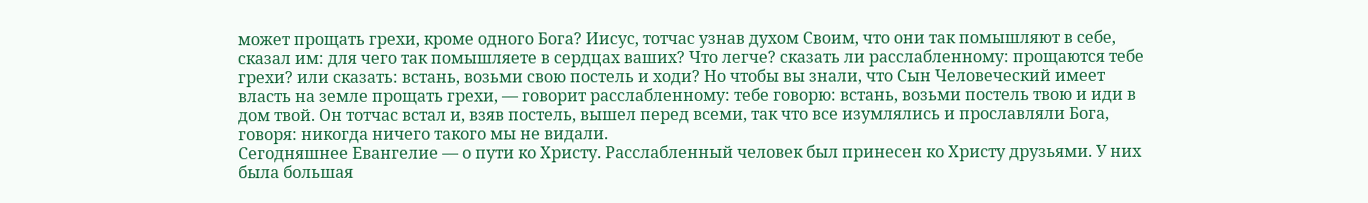может прощать грехи, кроме одного Бога? Иисус, тотчас узнав духом Своим, что они так помышляют в себе, сказал им: для чего так помышляете в сердцах ваших? Что легче? сказать ли расслабленному: прощаются тебе грехи? или сказать: встань, возьми свою постель и ходи? Но чтобы вы знали, что Сын Человеческий имеет власть на земле прощать грехи, — говорит расслабленному: тебе говорю: встань, возьми постель твою и иди в дом твой. Он тотчас встал и, взяв постель, вышел перед всеми, так что все изумлялись и прославляли Бога, говоря: никогда ничего такого мы не видали.
Сегодняшнее Евангелие — о пути ко Христу. Расслабленный человек был принесен ко Христу друзьями. У них была большая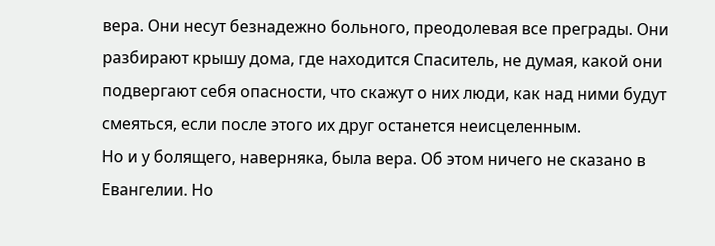вера. Они несут безнадежно больного, преодолевая все преграды. Они разбирают крышу дома, где находится Спаситель, не думая, какой они подвергают себя опасности, что скажут о них люди, как над ними будут смеяться, если после этого их друг останется неисцеленным.
Но и у болящего, наверняка, была вера. Об этом ничего не сказано в Евангелии. Но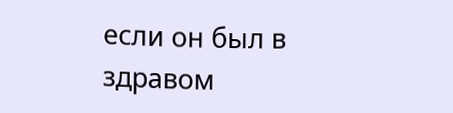если он был в здравом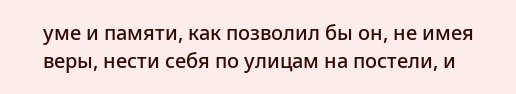уме и памяти, как позволил бы он, не имея веры, нести себя по улицам на постели, и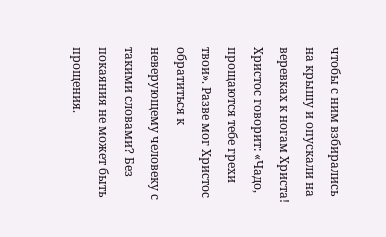чтобы с ним взбирались на крышу и опускали на веревках к ногам Христа! Христос говорит: «Чадо, прощаются тебе грехи твои». Разве мог Христос обратиться к неверующему человеку с такими словами? Без покаяния не может быть прощения.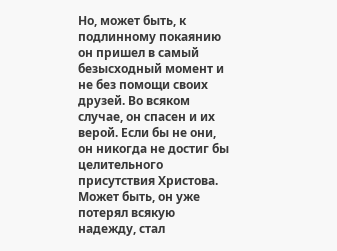Но, может быть, к подлинному покаянию он пришел в самый безысходный момент и не без помощи своих друзей. Во всяком случае, он спасен и их верой. Если бы не они, он никогда не достиг бы целительного присутствия Христова. Может быть, он уже потерял всякую надежду, стал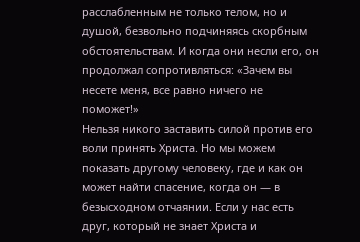расслабленным не только телом, но и душой, безвольно подчиняясь скорбным обстоятельствам. И когда они несли его, он продолжал сопротивляться: «Зачем вы несете меня, все равно ничего не поможет!»
Нельзя никого заставить силой против его воли принять Христа. Но мы можем показать другому человеку, где и как он может найти спасение, когда он — в безысходном отчаянии. Если у нас есть друг, который не знает Христа и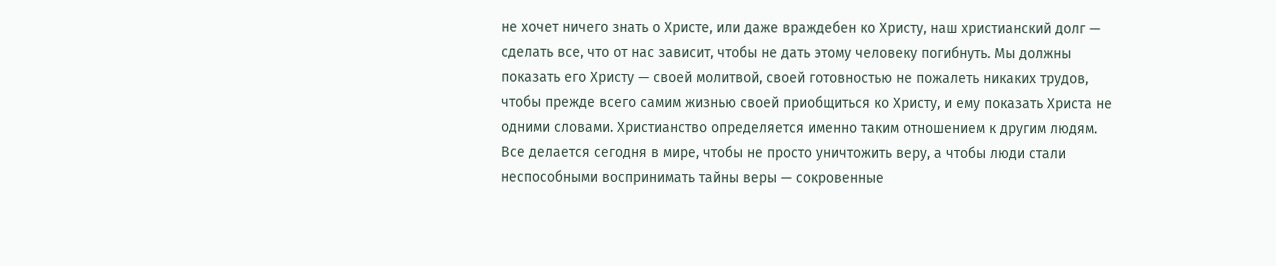не хочет ничего знать о Христе, или даже враждебен ко Христу, наш христианский долг — сделать все, что от нас зависит, чтобы не дать этому человеку погибнуть. Мы должны показать его Христу — своей молитвой, своей готовностью не пожалеть никаких трудов, чтобы прежде всего самим жизнью своей приобщиться ко Христу, и ему показать Христа не одними словами. Христианство определяется именно таким отношением к другим людям.
Все делается сегодня в мире, чтобы не просто уничтожить веру, а чтобы люди стали неспособными воспринимать тайны веры — сокровенные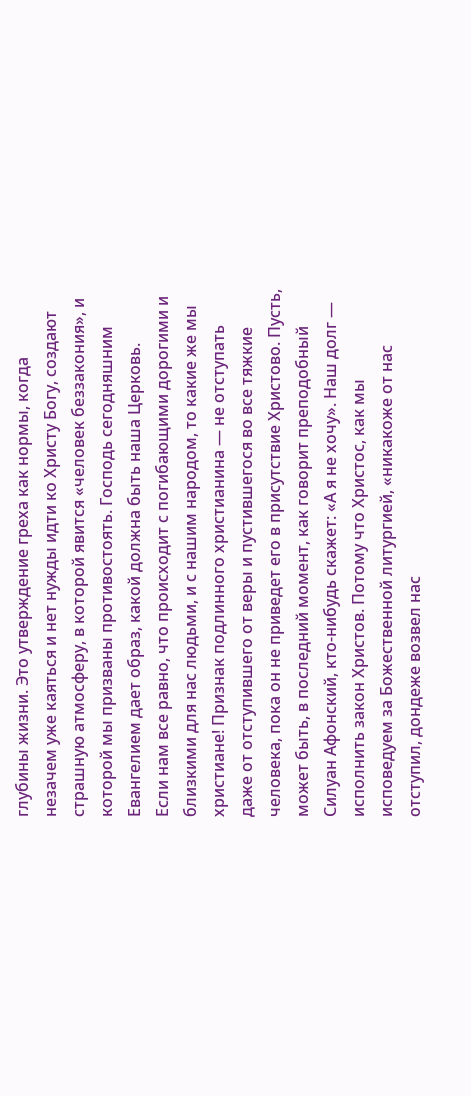глубины жизни. Это утверждение греха как нормы, когда незачем уже каяться и нет нужды идти ко Христу Богу, создают страшную атмосферу, в которой явится «человек беззакония», и которой мы призваны противостоять. Господь сегодняшним Евангелием дает образ, какой должна быть наша Церковь.
Если нам все равно, что происходит с погибающими дорогими и близкими для нас людьми, и с нашим народом, то какие же мы христиане! Признак подлинного христианина — не отступать даже от отступившего от веры и пустившегося во все тяжкие человека, пока он не приведет его в присутствие Христово. Пусть, может быть, в последний момент, как говорит преподобный Силуан Афонский, кто-нибудь скажет: «А я не хочу». Наш долг — исполнить закон Христов. Потому что Христос, как мы исповедуем за Божественной литургией, «никакоже от нас отступил, дондеже возвел нас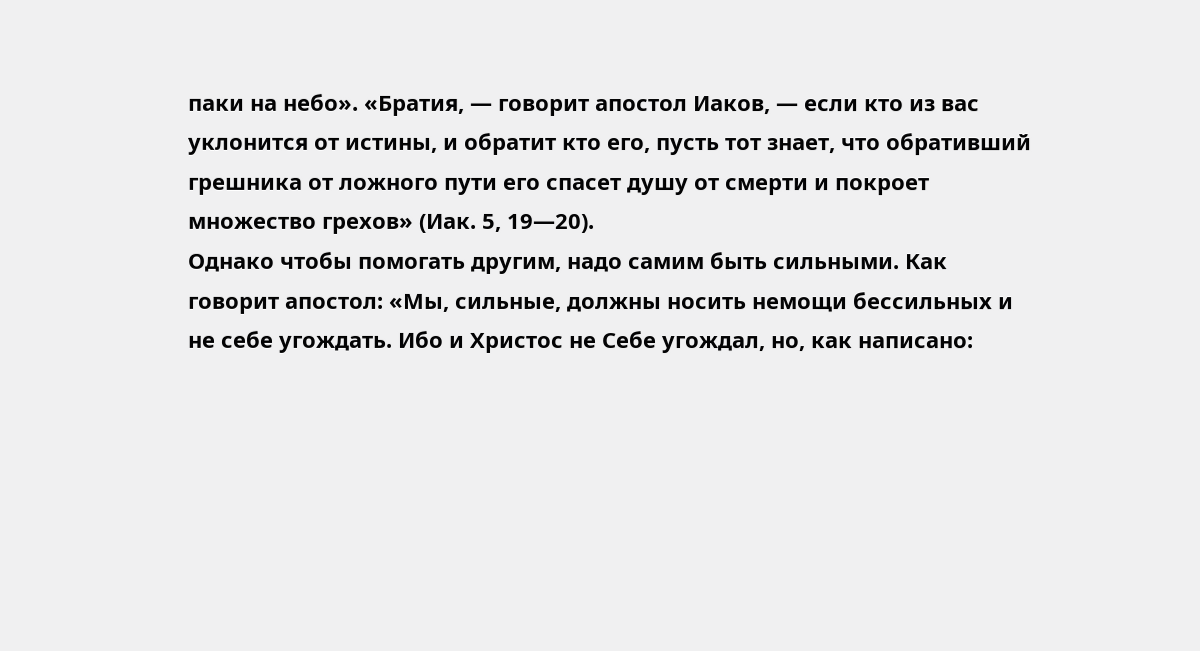паки на небо». «Братия, — говорит апостол Иаков, — если кто из вас уклонится от истины, и обратит кто его, пусть тот знает, что обративший грешника от ложного пути его спасет душу от смерти и покроет множество грехов» (Иак. 5, 19—20).
Однако чтобы помогать другим, надо самим быть сильными. Как говорит апостол: «Мы, сильные, должны носить немощи бессильных и не себе угождать. Ибо и Христос не Себе угождал, но, как написано: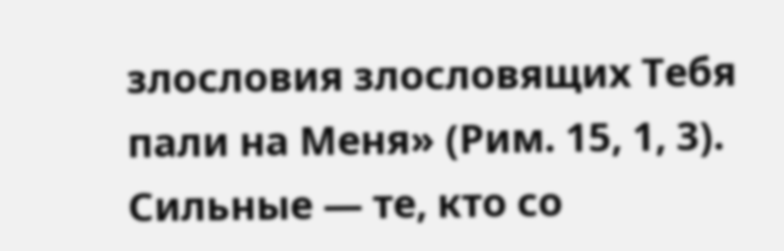злословия злословящих Тебя пали на Меня» (Рим. 15, 1, 3). Сильные — те, кто со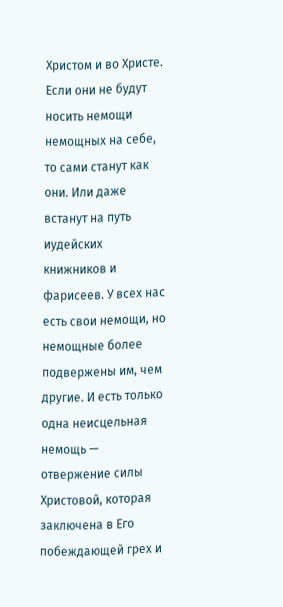Христом и во Христе. Если они не будут носить немощи немощных на себе, то сами станут как они. Или даже встанут на путь иудейских книжников и фарисеев. У всех нас есть свои немощи, но немощные более подвержены им, чем другие. И есть только одна неисцельная немощь — отвержение силы Христовой, которая заключена в Его побеждающей грех и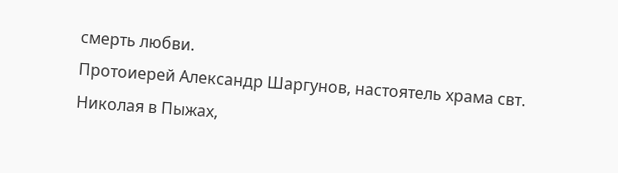смерть любви.
Протоиерей Александр Шаргунов, настоятель храма свт. Николая в Пыжах,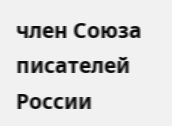член Союза писателей России